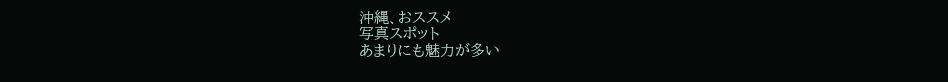沖縄、おススメ
写真スポット
あまりにも魅力が多い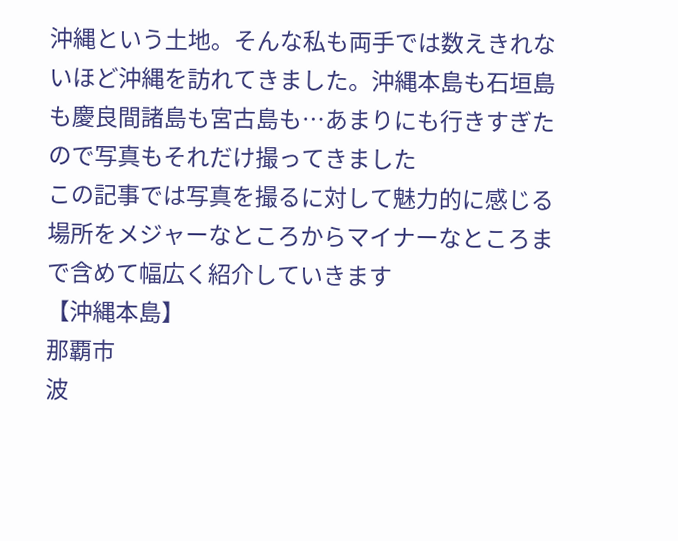沖縄という土地。そんな私も両手では数えきれないほど沖縄を訪れてきました。沖縄本島も石垣島も慶良間諸島も宮古島も…あまりにも行きすぎたので写真もそれだけ撮ってきました
この記事では写真を撮るに対して魅力的に感じる場所をメジャーなところからマイナーなところまで含めて幅広く紹介していきます
【沖縄本島】
那覇市
波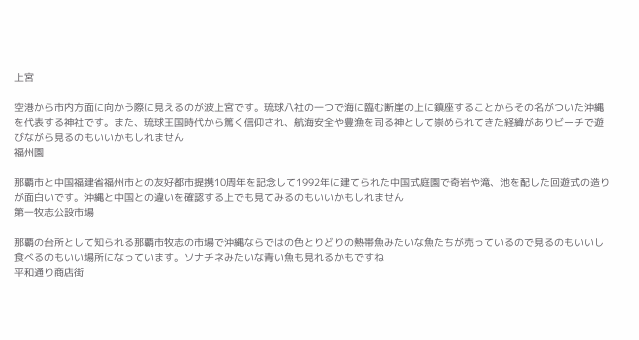上宮

空港から市内方面に向かう際に見えるのが波上宮です。琉球八社の一つで海に臨む断崖の上に鎮座することからその名がついた沖縄を代表する神社です。また、琉球王国時代から篤く信仰され、航海安全や豊漁を司る神として崇められてきた経緯がありビーチで遊びながら見るのもいいかもしれません
福州園

那覇市と中国福建省福州市との友好都市提携10周年を記念して1992年に建てられた中国式庭園で奇岩や滝、池を配した回遊式の造りが面白いです。沖縄と中国との違いを確認する上でも見てみるのもいいかもしれません
第一牧志公設市場

那覇の台所として知られる那覇市牧志の市場で沖縄ならではの色とりどりの熱帯魚みたいな魚たちが売っているので見るのもいいし食べるのもいい場所になっています。ソナチネみたいな青い魚も見れるかもですね
平和通り商店街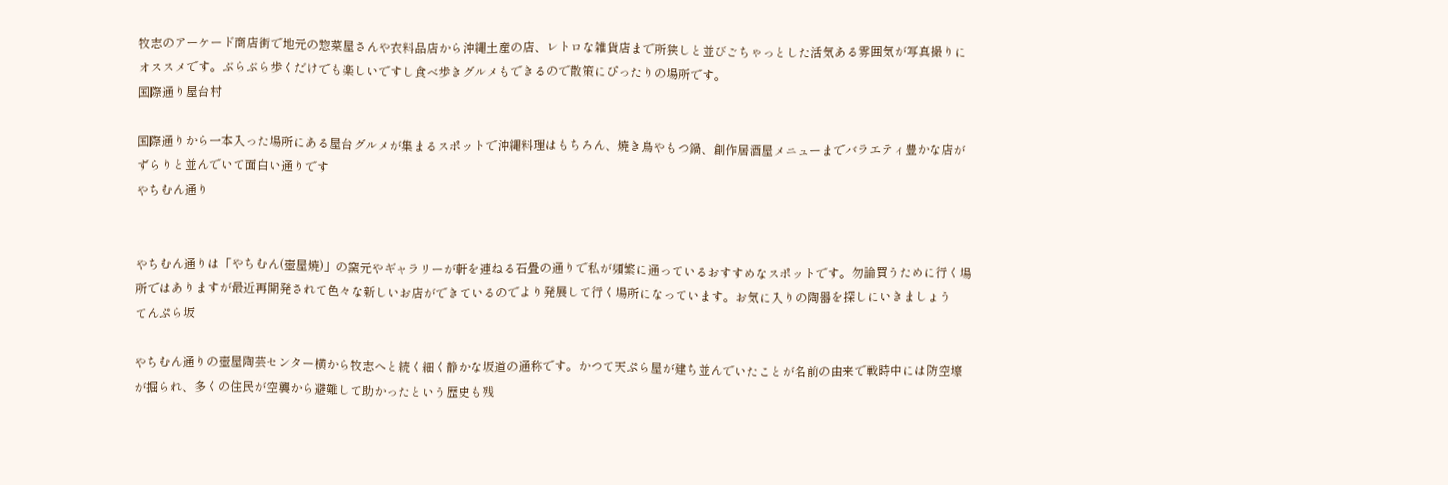牧志のアーケード商店街で地元の惣菜屋さんや衣料品店から沖縄土産の店、レトロな雑貨店まで所狭しと並びごちゃっとした活気ある雰囲気が写真撮りにオススメです。ぶらぶら歩くだけでも楽しいですし食べ歩きグルメもできるので散策にぴったりの場所です。
国際通り屋台村

国際通りから一本入った場所にある屋台グルメが集まるスポットで沖縄料理はもちろん、焼き鳥やもつ鍋、創作居酒屋メニューまでバラエティ豊かな店がずらりと並んでいて面白い通りです
やちむん通り


やちむん通りは「やちむん(壺屋焼)」の窯元やギャラリーが軒を連ねる石畳の通りで私が頻繁に通っているおすすめなスポットです。勿論買うために行く場所ではありますが最近再開発されて色々な新しいお店ができているのでより発展して行く場所になっています。お気に入りの陶器を探しにいきましょう
てんぷら坂

やちむん通りの壺屋陶芸センター横から牧志へと続く細く静かな坂道の通称です。かつて天ぷら屋が建ち並んでいたことが名前の由来で戦時中には防空壕が掘られ、多くの住民が空襲から避難して助かったという歴史も残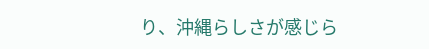り、沖縄らしさが感じら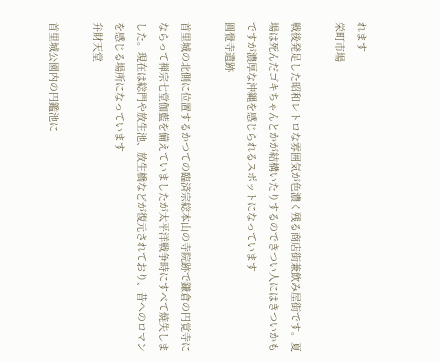れます
栄町市場

戦後発足した昭和レトロな雰囲気が色濃く残る商店街兼飲み屋街です。夏場は死んだゴキちゃんとかが結構いたりするのできつい人にはきついかもですが濃厚な沖縄を感じられるスポットになっています
圓覺寺遺跡

首里城の北側に位置するかつての臨済宗総本山の寺院跡で鎌倉の円覚寺にならって禅宗七堂伽藍を備えていましたが太平洋戦争時にすべて焼失しました。現在は総門や放生池、放生橋などが復元されており、昔へのロマンを感じる場所になっています
弁財天堂

首里城公園内の円鑑池に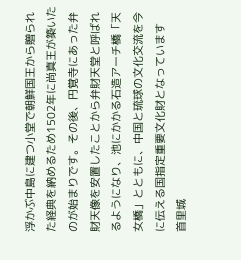浮かぶ中島に建つ小堂で朝鮮国王から贈られた経典を納めるため1502年に尚真王が築いたのが始まりです。その後、円覚寺にあった弁財天像を安置したことから弁財天堂と呼ばれるようになり、池にかかる石造アーチ橋「天女橋」とともに、中国と琉球の文化交流を今に伝える国指定重要文化財となっています
首里城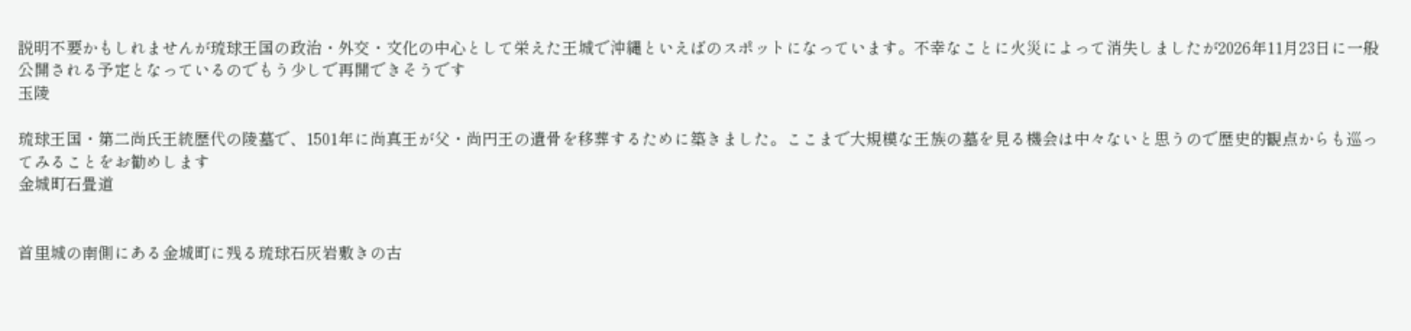説明不要かもしれませんが琉球王国の政治・外交・文化の中心として栄えた王城で沖縄といえばのスポットになっています。不幸なことに火災によって消失しましたが2026年11月23日に一般公開される予定となっているのでもう少しで再開できそうです
玉陵

琉球王国・第二尚氏王統歴代の陵墓で、1501年に尚真王が父・尚円王の遺骨を移葬するために築きました。ここまで大規模な王族の墓を見る機会は中々ないと思うので歴史的観点からも巡ってみることをお勧めします
金城町石畳道


首里城の南側にある金城町に残る琉球石灰岩敷きの古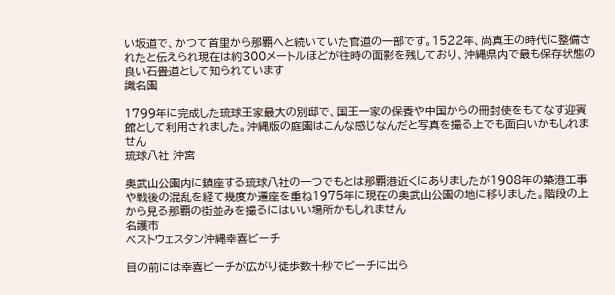い坂道で、かつて首里から那覇へと続いていた官道の一部です。1522年、尚真王の時代に整備されたと伝えられ現在は約300メートルほどが往時の面影を残しており、沖縄県内で最も保存状態の良い石畳道として知られています
識名園

1799年に完成した琉球王家最大の別邸で、国王一家の保養や中国からの冊封使をもてなす迎賓館として利用されました。沖縄版の庭園はこんな感じなんだと写真を撮る上でも面白いかもしれません
琉球八社 沖宮

奥武山公園内に鎮座する琉球八社の一つでもとは那覇港近くにありましたが1908年の築港工事や戦後の混乱を経て幾度か遷座を重ね1975年に現在の奥武山公園の地に移りました。階段の上から見る那覇の街並みを撮るにはいい場所かもしれません
名護市
ベストウェスタン沖縄幸喜ビーチ

目の前には幸喜ビーチが広がり徒歩数十秒でビーチに出ら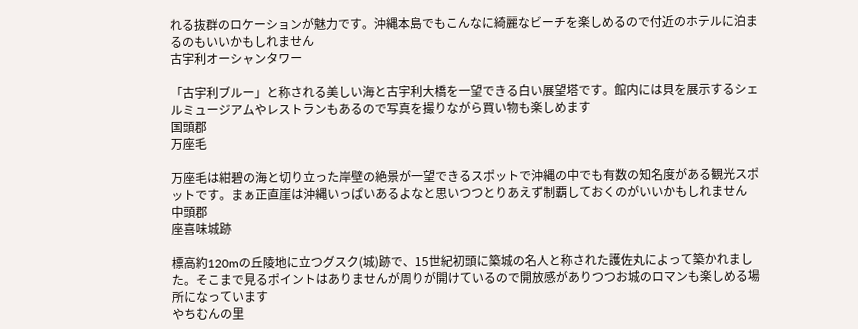れる抜群のロケーションが魅力です。沖縄本島でもこんなに綺麗なビーチを楽しめるので付近のホテルに泊まるのもいいかもしれません
古宇利オーシャンタワー

「古宇利ブルー」と称される美しい海と古宇利大橋を一望できる白い展望塔です。館内には貝を展示するシェルミュージアムやレストランもあるので写真を撮りながら買い物も楽しめます
国頭郡
万座毛

万座毛は紺碧の海と切り立った岸壁の絶景が一望できるスポットで沖縄の中でも有数の知名度がある観光スポットです。まぁ正直崖は沖縄いっぱいあるよなと思いつつとりあえず制覇しておくのがいいかもしれません
中頭郡
座喜味城跡

標高約120mの丘陵地に立つグスク(城)跡で、15世紀初頭に築城の名人と称された護佐丸によって築かれました。そこまで見るポイントはありませんが周りが開けているので開放感がありつつお城のロマンも楽しめる場所になっています
やちむんの里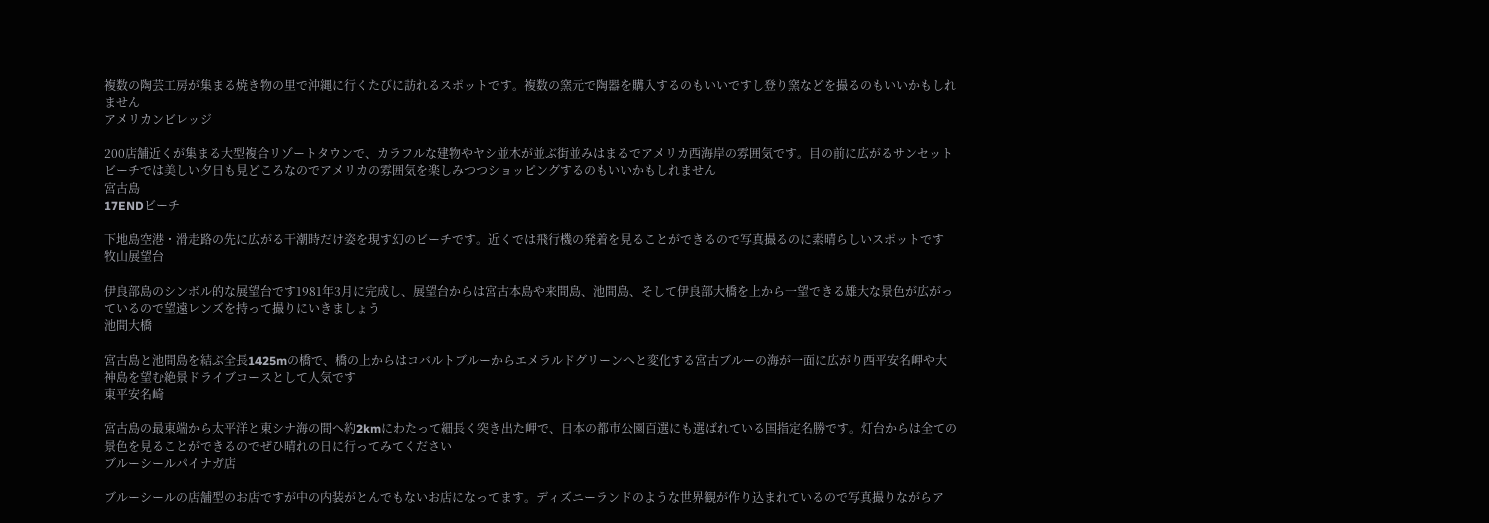複数の陶芸工房が集まる焼き物の里で沖縄に行くたびに訪れるスポットです。複数の窯元で陶器を購入するのもいいですし登り窯などを撮るのもいいかもしれません
アメリカンビレッジ

200店舗近くが集まる大型複合リゾートタウンで、カラフルな建物やヤシ並木が並ぶ街並みはまるでアメリカ西海岸の雰囲気です。目の前に広がるサンセットビーチでは美しい夕日も見どころなのでアメリカの雰囲気を楽しみつつショッピングするのもいいかもしれません
宮古島
17ENDビーチ

下地島空港・滑走路の先に広がる干潮時だけ姿を現す幻のビーチです。近くでは飛行機の発着を見ることができるので写真撮るのに素晴らしいスポットです
牧山展望台

伊良部島のシンボル的な展望台です1981年3月に完成し、展望台からは宮古本島や来間島、池間島、そして伊良部大橋を上から一望できる雄大な景色が広がっているので望遠レンズを持って撮りにいきましょう
池間大橋

宮古島と池間島を結ぶ全長1425mの橋で、橋の上からはコバルトブルーからエメラルドグリーンへと変化する宮古ブルーの海が一面に広がり西平安名岬や大神島を望む絶景ドライブコースとして人気です
東平安名崎

宮古島の最東端から太平洋と東シナ海の間へ約2kmにわたって細長く突き出た岬で、日本の都市公園百選にも選ばれている国指定名勝です。灯台からは全ての景色を見ることができるのでぜひ晴れの日に行ってみてください
ブルーシールパイナガ店

ブルーシールの店舗型のお店ですが中の内装がとんでもないお店になってます。ディズニーランドのような世界観が作り込まれているので写真撮りながらア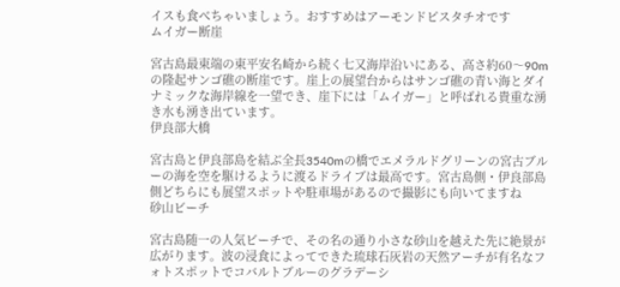イスも食べちゃいましょう。おすすめはアーモンドピスタチオです
ムイガー断崖

宮古島最東端の東平安名崎から続く七又海岸沿いにある、高さ約60〜90mの隆起サンゴ礁の断崖です。崖上の展望台からはサンゴ礁の青い海とダイナミックな海岸線を一望でき、崖下には「ムイガー」と呼ばれる貴重な湧き水も湧き出ています。
伊良部大橋

宮古島と伊良部島を結ぶ全長3540mの橋でエメラルドグリーンの宮古ブルーの海を空を駆けるように渡るドライブは最高です。宮古島側・伊良部島側どちらにも展望スポットや駐車場があるので撮影にも向いてますね
砂山ビーチ

宮古島随一の人気ビーチで、その名の通り小さな砂山を越えた先に絶景が広がります。波の浸食によってできた琉球石灰岩の天然アーチが有名なフォトスポットでコバルトブルーのグラデーシ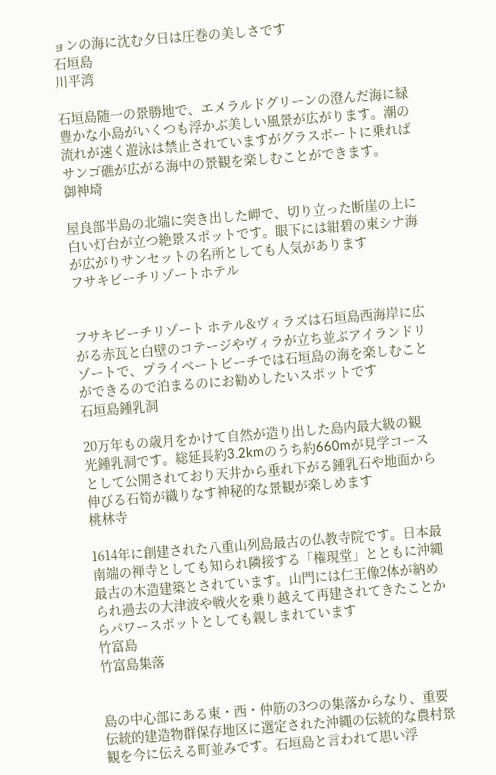ョンの海に沈む夕日は圧巻の美しさです
石垣島
川平湾

石垣島随一の景勝地で、エメラルドグリーンの澄んだ海に緑豊かな小島がいくつも浮かぶ美しい風景が広がります。潮の流れが速く遊泳は禁止されていますがグラスボートに乗ればサンゴ礁が広がる海中の景観を楽しむことができます。
御神埼

屋良部半島の北端に突き出した岬で、切り立った断崖の上に白い灯台が立つ絶景スポットです。眼下には紺碧の東シナ海が広がりサンセットの名所としても人気があります
フサキビーチリゾートホテル


フサキビーチリゾート ホテル&ヴィラズは石垣島西海岸に広がる赤瓦と白壁のコテージやヴィラが立ち並ぶアイランドリゾートで、プライベートビーチでは石垣島の海を楽しむことができるので泊まるのにお勧めしたいスポットです
石垣島鍾乳洞

20万年もの歳月をかけて自然が造り出した島内最大級の観光鍾乳洞です。総延長約3.2kmのうち約660mが見学コースとして公開されており天井から垂れ下がる鍾乳石や地面から伸びる石筍が織りなす神秘的な景観が楽しめます
桃林寺

1614年に創建された八重山列島最古の仏教寺院です。日本最南端の禅寺としても知られ隣接する「権現堂」とともに沖縄最古の木造建築とされています。山門には仁王像2体が納められ過去の大津波や戦火を乗り越えて再建されてきたことからパワースポットとしても親しまれています
竹富島
竹富島集落


島の中心部にある東・西・仲筋の3つの集落からなり、重要伝統的建造物群保存地区に選定された沖縄の伝統的な農村景観を今に伝える町並みです。石垣島と言われて思い浮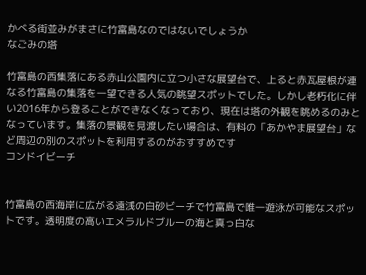かべる街並みがまさに竹富島なのではないでしょうか
なごみの塔

竹富島の西集落にある赤山公園内に立つ小さな展望台で、上ると赤瓦屋根が連なる竹富島の集落を一望できる人気の眺望スポットでした。しかし老朽化に伴い2016年から登ることができなくなっており、現在は塔の外観を眺めるのみとなっています。集落の景観を見渡したい場合は、有料の「あかやま展望台」など周辺の別のスポットを利用するのがおすすめです
コンドイビーチ


竹富島の西海岸に広がる遠浅の白砂ビーチで竹富島で唯一遊泳が可能なスポットです。透明度の高いエメラルドブルーの海と真っ白な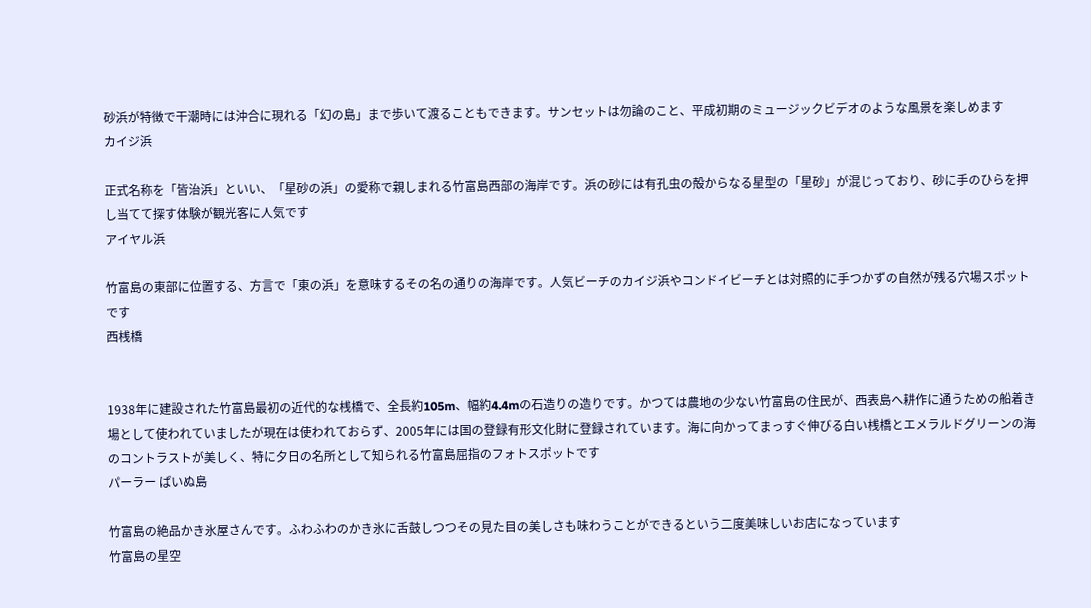砂浜が特徴で干潮時には沖合に現れる「幻の島」まで歩いて渡ることもできます。サンセットは勿論のこと、平成初期のミュージックビデオのような風景を楽しめます
カイジ浜

正式名称を「皆治浜」といい、「星砂の浜」の愛称で親しまれる竹富島西部の海岸です。浜の砂には有孔虫の殻からなる星型の「星砂」が混じっており、砂に手のひらを押し当てて探す体験が観光客に人気です
アイヤル浜

竹富島の東部に位置する、方言で「東の浜」を意味するその名の通りの海岸です。人気ビーチのカイジ浜やコンドイビーチとは対照的に手つかずの自然が残る穴場スポットです
西桟橋


1938年に建設された竹富島最初の近代的な桟橋で、全長約105m、幅約4.4mの石造りの造りです。かつては農地の少ない竹富島の住民が、西表島へ耕作に通うための船着き場として使われていましたが現在は使われておらず、2005年には国の登録有形文化財に登録されています。海に向かってまっすぐ伸びる白い桟橋とエメラルドグリーンの海のコントラストが美しく、特に夕日の名所として知られる竹富島屈指のフォトスポットです
パーラー ぱいぬ島

竹富島の絶品かき氷屋さんです。ふわふわのかき氷に舌鼓しつつその見た目の美しさも味わうことができるという二度美味しいお店になっています
竹富島の星空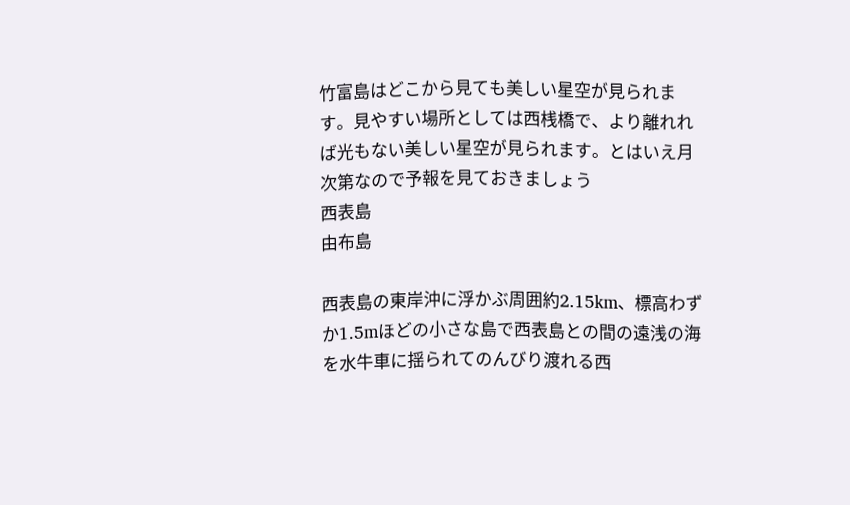竹富島はどこから見ても美しい星空が見られます。見やすい場所としては西桟橋で、より離れれば光もない美しい星空が見られます。とはいえ月次第なので予報を見ておきましょう
西表島
由布島

西表島の東岸沖に浮かぶ周囲約2.15km、標高わずか1.5mほどの小さな島で西表島との間の遠浅の海を水牛車に揺られてのんびり渡れる西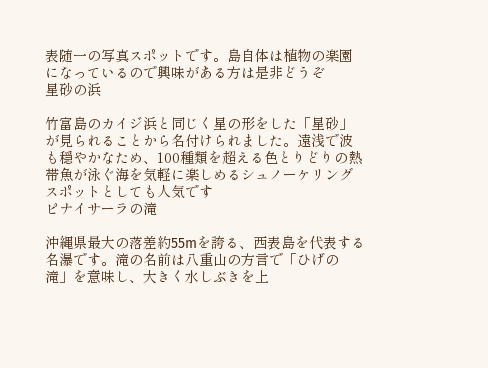表随一の写真スポットです。島自体は植物の楽園になっているので興味がある方は是非どうぞ
星砂の浜

竹富島のカイジ浜と同じく星の形をした「星砂」が見られることから名付けられました。遠浅で波も穏やかなため、100種類を超える色とりどりの熱帯魚が泳ぐ海を気軽に楽しめるシュノーケリングスポットとしても人気です
ピナイサーラの滝

沖縄県最大の落差約55mを誇る、西表島を代表する名瀑です。滝の名前は八重山の方言で「ひげの滝」を意味し、大きく水しぶきを上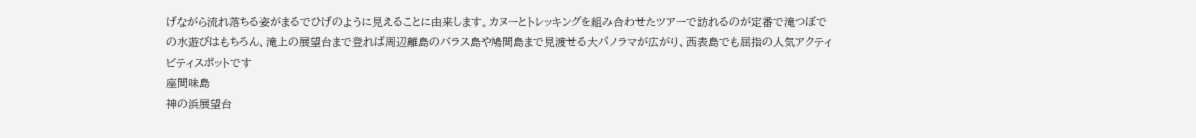げながら流れ落ちる姿がまるでひげのように見えることに由来します。カヌーとトレッキングを組み合わせたツアーで訪れるのが定番で滝つぼでの水遊びはもちろん、滝上の展望台まで登れば周辺離島のバラス島や鳩間島まで見渡せる大パノラマが広がり、西表島でも屈指の人気アクティビティスポットです
座間味島
神の浜展望台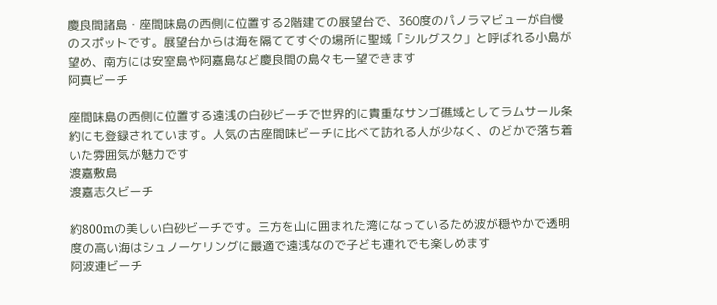慶良間諸島・座間味島の西側に位置する2階建ての展望台で、360度のパノラマビューが自慢のスポットです。展望台からは海を隔ててすぐの場所に聖域「シルグスク」と呼ばれる小島が望め、南方には安室島や阿嘉島など慶良間の島々も一望できます
阿真ビーチ

座間味島の西側に位置する遠浅の白砂ビーチで世界的に貴重なサンゴ礁域としてラムサール条約にも登録されています。人気の古座間味ビーチに比べて訪れる人が少なく、のどかで落ち着いた雰囲気が魅力です
渡嘉敷島
渡嘉志久ビーチ

約800mの美しい白砂ビーチです。三方を山に囲まれた湾になっているため波が穏やかで透明度の高い海はシュノーケリングに最適で遠浅なので子ども連れでも楽しめます
阿波連ビーチ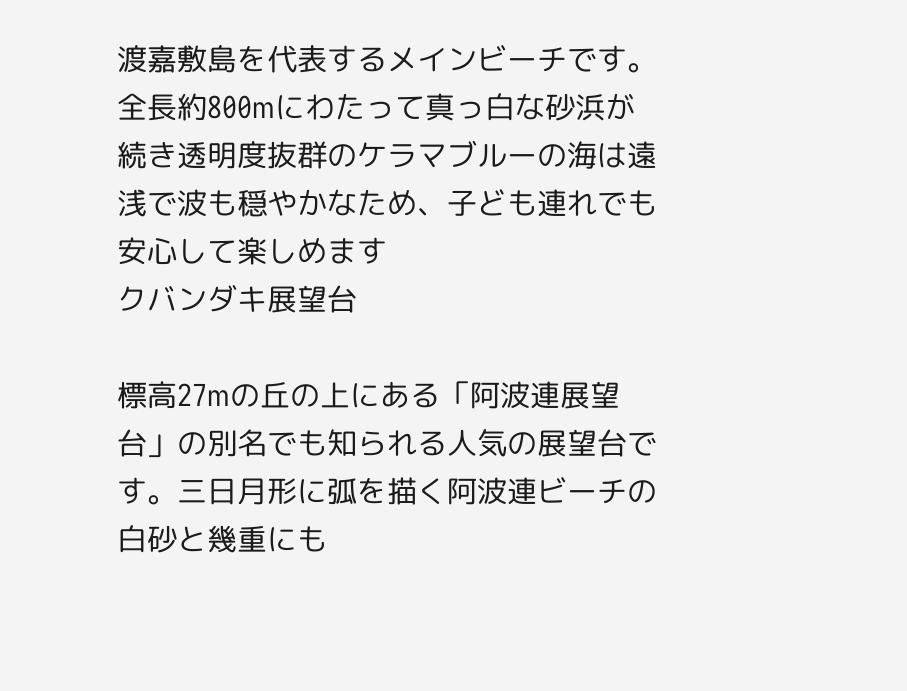渡嘉敷島を代表するメインビーチです。全長約800mにわたって真っ白な砂浜が続き透明度抜群のケラマブルーの海は遠浅で波も穏やかなため、子ども連れでも安心して楽しめます
クバンダキ展望台

標高27mの丘の上にある「阿波連展望台」の別名でも知られる人気の展望台です。三日月形に弧を描く阿波連ビーチの白砂と幾重にも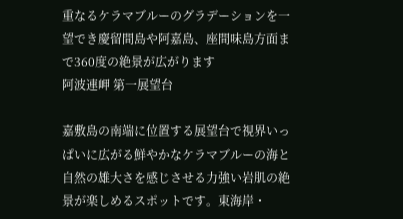重なるケラマブルーのグラデーションを一望でき慶留間島や阿嘉島、座間味島方面まで360度の絶景が広がります
阿波連岬 第一展望台

嘉敷島の南端に位置する展望台で視界いっぱいに広がる鮮やかなケラマブルーの海と自然の雄大さを感じさせる力強い岩肌の絶景が楽しめるスポットです。東海岸・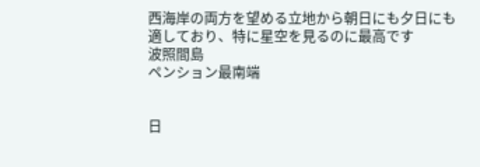西海岸の両方を望める立地から朝日にも夕日にも適しており、特に星空を見るのに最高です
波照間島
ペンション最南端


日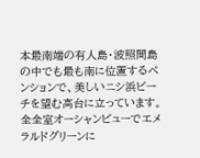本最南端の有人島・波照間島の中でも最も南に位置するペンションで、美しいニシ浜ビーチを望む高台に立っています。全全室オーシャンビューでエメラルドグリーンに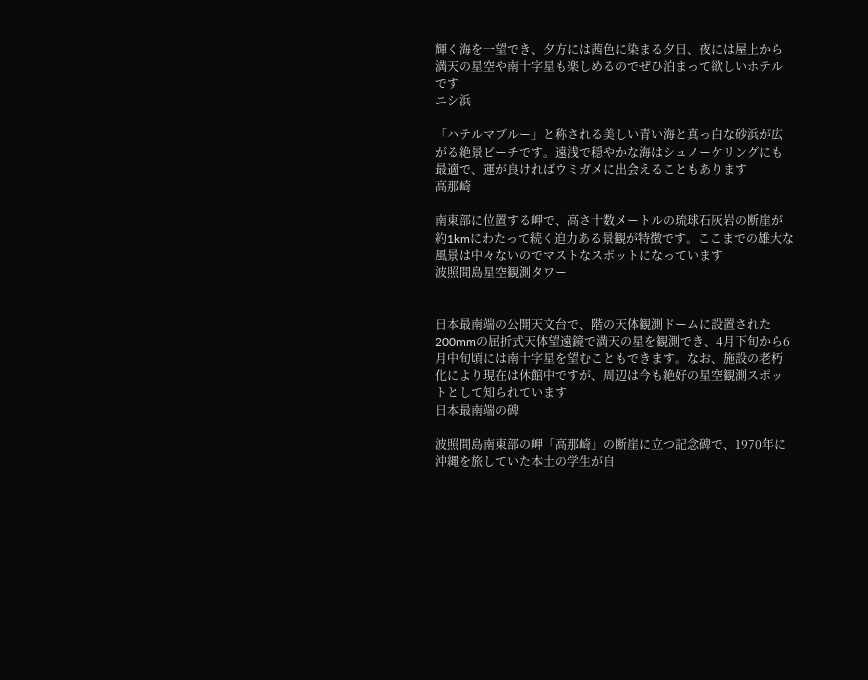輝く海を一望でき、夕方には茜色に染まる夕日、夜には屋上から満天の星空や南十字星も楽しめるのでぜひ泊まって欲しいホテルです
ニシ浜

「ハテルマブルー」と称される美しい青い海と真っ白な砂浜が広がる絶景ビーチです。遠浅で穏やかな海はシュノーケリングにも最適で、運が良ければウミガメに出会えることもあります
高那崎

南東部に位置する岬で、高さ十数メートルの琉球石灰岩の断崖が約1kmにわたって続く迫力ある景観が特徴です。ここまでの雄大な風景は中々ないのでマストなスポットになっています
波照間島星空観測タワー


日本最南端の公開天文台で、階の天体観測ドームに設置された200mmの屈折式天体望遠鏡で満天の星を観測でき、4月下旬から6月中旬頃には南十字星を望むこともできます。なお、施設の老朽化により現在は休館中ですが、周辺は今も絶好の星空観測スポットとして知られています
日本最南端の碑

波照間島南東部の岬「高那崎」の断崖に立つ記念碑で、1970年に沖縄を旅していた本土の学生が自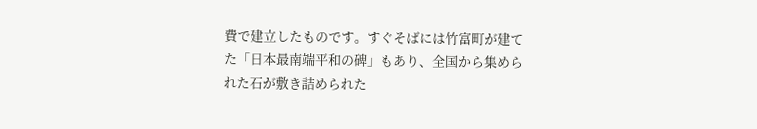費で建立したものです。すぐそばには竹富町が建てた「日本最南端平和の碑」もあり、全国から集められた石が敷き詰められた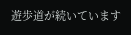遊歩道が続いています